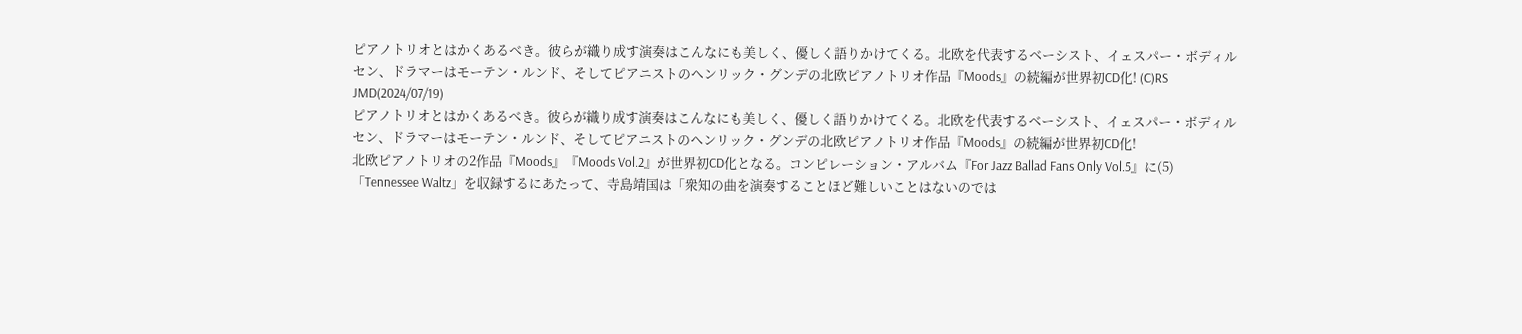ピアノトリオとはかくあるべき。彼らが織り成す演奏はこんなにも美しく、優しく語りかけてくる。北欧を代表するベーシスト、イェスパー・ボディルセン、ドラマーはモーテン・ルンド、そしてピアニストのヘンリック・グンデの北欧ピアノトリオ作品『Moods』の続編が世界初CD化! (C)RS
JMD(2024/07/19)
ピアノトリオとはかくあるべき。彼らが織り成す演奏はこんなにも美しく、優しく語りかけてくる。北欧を代表するベーシスト、イェスパー・ボディルセン、ドラマーはモーテン・ルンド、そしてピアニストのヘンリック・グンデの北欧ピアノトリオ作品『Moods』の続編が世界初CD化!
北欧ピアノトリオの2作品『Moods』『Moods Vol.2』が世界初CD化となる。コンピレーション・アルバム『For Jazz Ballad Fans Only Vol.5』に(5)「Tennessee Waltz」を収録するにあたって、寺島靖国は「衆知の曲を演奏することほど難しいことはないのでは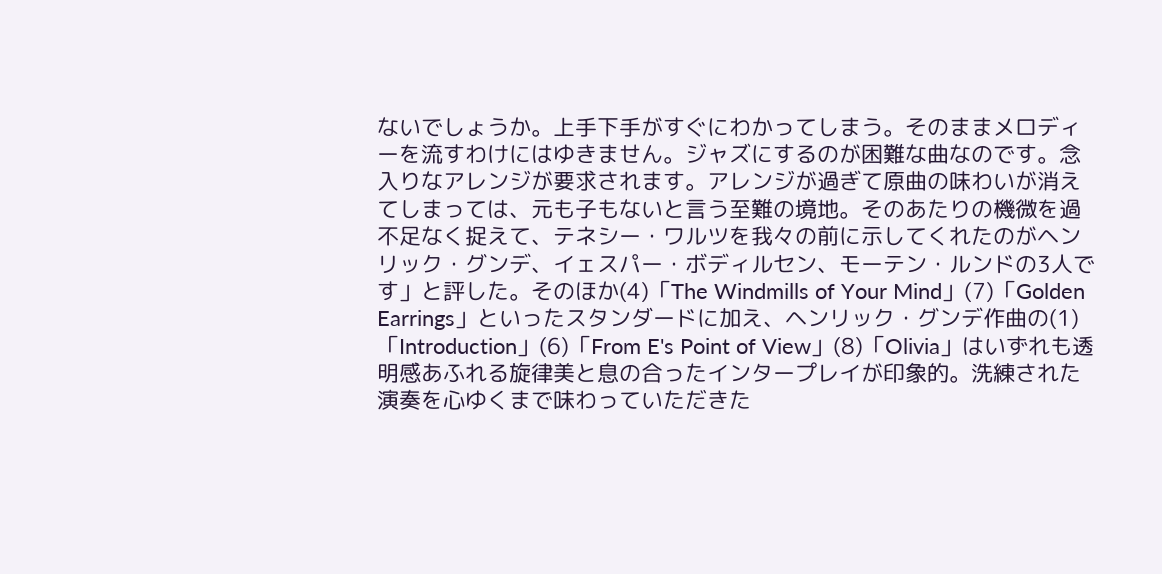ないでしょうか。上手下手がすぐにわかってしまう。そのままメロディーを流すわけにはゆきません。ジャズにするのが困難な曲なのです。念入りなアレンジが要求されます。アレンジが過ぎて原曲の味わいが消えてしまっては、元も子もないと言う至難の境地。そのあたりの機微を過不足なく捉えて、テネシー・ワルツを我々の前に示してくれたのがヘンリック・グンデ、イェスパー・ボディルセン、モーテン・ルンドの3人です」と評した。そのほか(4)「The Windmills of Your Mind」(7)「Golden Earrings」といったスタンダードに加え、ヘンリック・グンデ作曲の(1)「Introduction」(6)「From E's Point of View」(8)「Olivia」はいずれも透明感あふれる旋律美と息の合ったインタープレイが印象的。洗練された演奏を心ゆくまで味わっていただきた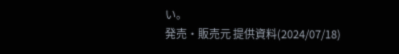い。
発売・販売元 提供資料(2024/07/18)